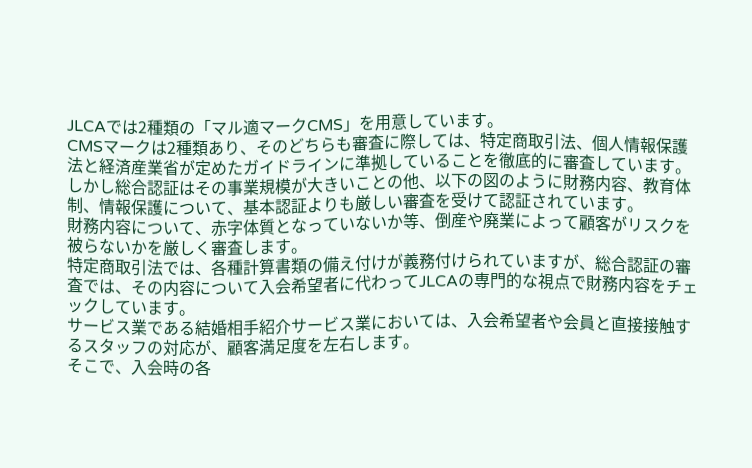JLCAでは2種類の「マル適マークCMS」を用意しています。
CMSマークは2種類あり、そのどちらも審査に際しては、特定商取引法、個人情報保護法と経済産業省が定めたガイドラインに準拠していることを徹底的に審査しています。
しかし総合認証はその事業規模が大きいことの他、以下の図のように財務内容、教育体制、情報保護について、基本認証よりも厳しい審査を受けて認証されています。
財務内容について、赤字体質となっていないか等、倒産や廃業によって顧客がリスクを被らないかを厳しく審査します。
特定商取引法では、各種計算書類の備え付けが義務付けられていますが、総合認証の審査では、その内容について入会希望者に代わってJLCAの専門的な視点で財務内容をチェックしています。
サービス業である結婚相手紹介サービス業においては、入会希望者や会員と直接接触するスタッフの対応が、顧客満足度を左右します。
そこで、入会時の各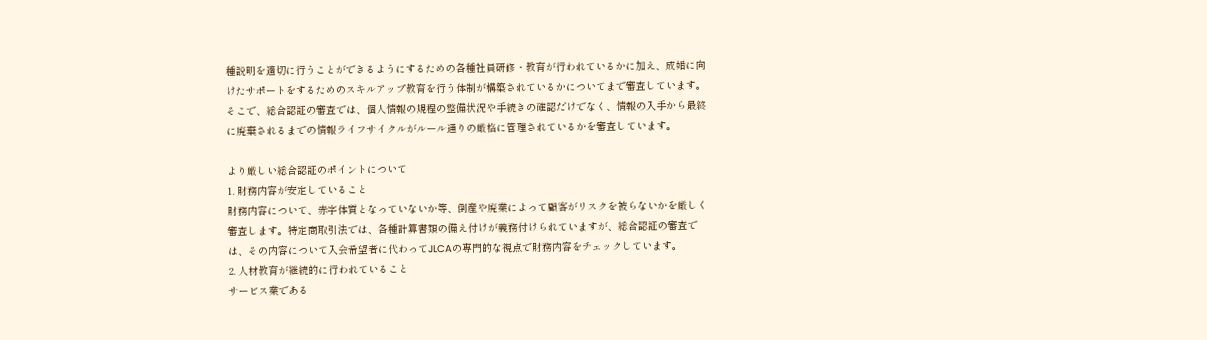種説明を適切に行うことができるようにするための各種社員研修・教育が行われているかに加え、成婚に向けたサポートをするためのスキルアップ教育を行う体制が構築されているかについてまで審査しています。
そこで、総合認証の審査では、個人情報の規程の整備状況や手続きの確認だけでなく、情報の入手から最終に廃棄されるまでの情報ライフサイクルがルール通りの厳格に管理されているかを審査しています。

より厳しい総合認証のポイントについて
1. 財務内容が安定していること
財務内容について、赤字体質となっていないか等、倒産や廃業によって顧客がリスクを被らないかを厳しく審査します。特定商取引法では、各種計算書類の備え付けが義務付けられていますが、総合認証の審査では、その内容について入会希望者に代わってJLCAの専門的な視点で財務内容をチェックしています。
2. 人材教育が継続的に行われていること
サービス業である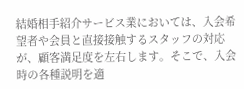結婚相手紹介サービス業においては、入会希望者や会員と直接接触するスタッフの対応が、顧客満足度を左右します。そこで、入会時の各種説明を適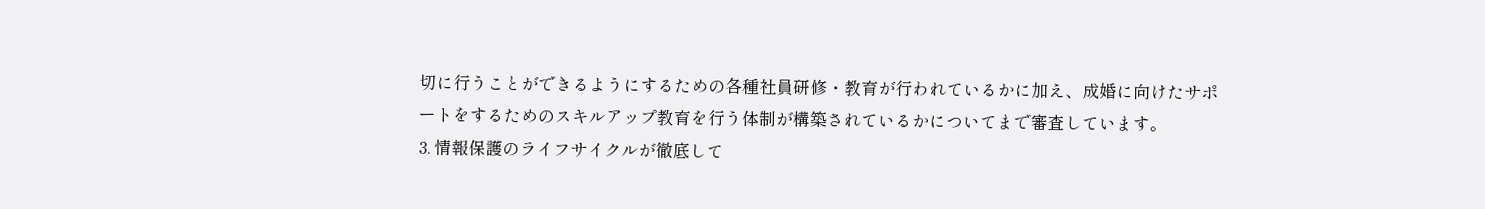切に行うことができるようにするための各種社員研修・教育が行われているかに加え、成婚に向けたサポートをするためのスキルアップ教育を行う体制が構築されているかについてまで審査しています。
3. 情報保護のライフサイクルが徹底して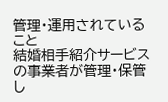管理・運用されていること
結婚相手紹介サービスの事業者が管理・保管し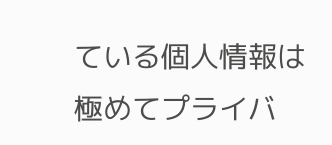ている個人情報は極めてプライバ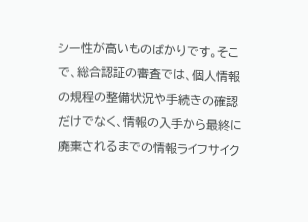シー性が高いものばかりです。そこで、総合認証の審査では、個人情報の規程の整備状況や手続きの確認だけでなく、情報の入手から最終に廃棄されるまでの情報ライフサイク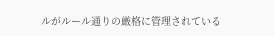ルがルール通りの厳格に管理されている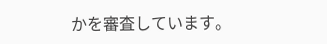かを審査しています。